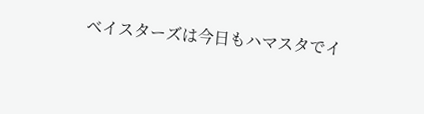ベイスターズは今日もハマスタでイ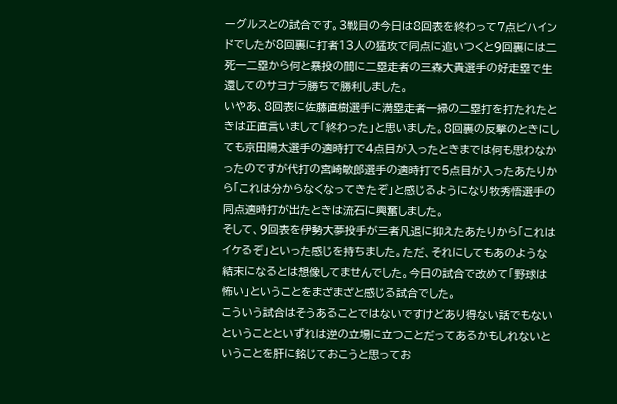ーグルスとの試合です。3戦目の今日は8回表を終わって7点ビハインドでしたが8回裏に打者13人の猛攻で同点に追いつくと9回裏には二死一二塁から何と暴投の間に二塁走者の三森大貴選手の好走塁で生還してのサヨナラ勝ちで勝利しました。
いやあ、8回表に佐藤直樹選手に満塁走者一掃の二塁打を打たれたときは正直言いまして「終わった」と思いました。8回裏の反撃のときにしても京田陽太選手の適時打で4点目が入ったときまでは何も思わなかったのですが代打の宮崎敏郎選手の適時打で5点目が入ったあたりから「これは分からなくなってきたぞ」と感じるようになり牧秀悟選手の同点適時打が出たときは流石に興奮しました。
そして、9回表を伊勢大夢投手が三者凡退に抑えたあたりから「これはイケるぞ」といった感じを持ちました。ただ、それにしてもあのような結末になるとは想像してませんでした。今日の試合で改めて「野球は怖い」ということをまざまざと感じる試合でした。
こういう試合はそうあることではないですけどあり得ない話でもないということといずれは逆の立場に立つことだってあるかもしれないということを肝に銘じておこうと思ってお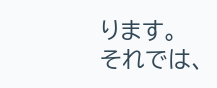ります。
それでは、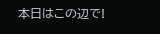本日はこの辺で!